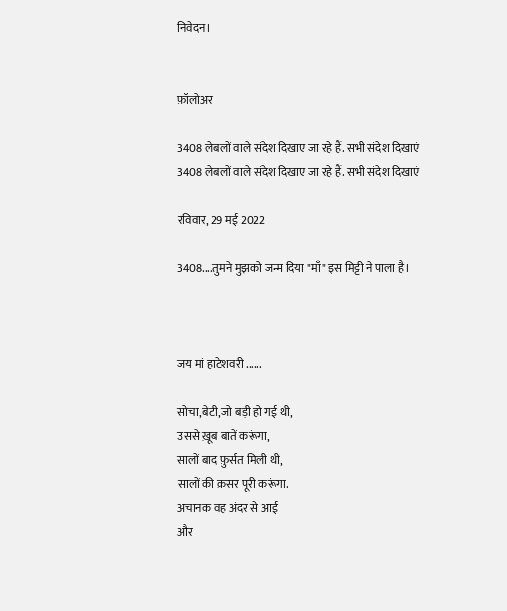निवेदन।


फ़ॉलोअर

3408 लेबलों वाले संदेश दिखाए जा रहे हैं. सभी संदेश दिखाएं
3408 लेबलों वाले संदेश दिखाए जा रहे हैं. सभी संदेश दिखाएं

रविवार, 29 मई 2022

3408....तुमने मुझको जन्म दिया "माँ" इस मिट्टी ने पाला है।



जय मां हाटेशवरी ......

सोचा,बेटी,जो बड़ी हो गई थी,
उससे ख़ूब बातें करूंगा,
सालों बाद फ़ुर्सत मिली थी,
सालों की क़सर पूरी करूंगा.
अचानक वह अंदर से आई
और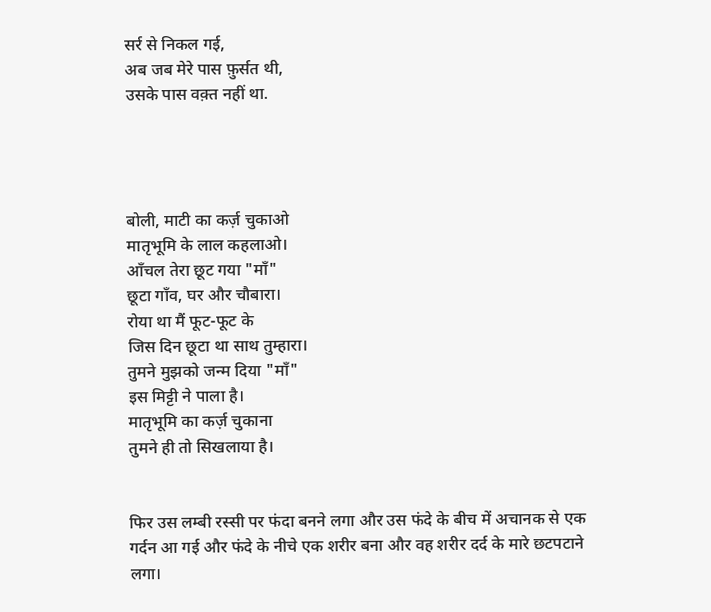सर्र से निकल गई,
अब जब मेरे पास फ़ुर्सत थी,
उसके पास वक़्त नहीं था.




बोली, माटी का कर्ज़ चुकाओ
मातृभूमि के लाल कहलाओ।
आँचल तेरा छूट गया "माँ"
छूटा गाँव, घर और चौबारा।
रोया था मैं फूट-फूट के
जिस दिन छूटा था साथ तुम्हारा।
तुमने मुझको जन्म दिया "माँ"
इस मिट्टी ने पाला है।
मातृभूमि का कर्ज़ चुकाना
तुमने ही तो सिखलाया है।


फिर उस लम्बी रस्सी पर फंदा बनने लगा और उस फंदे के बीच में अचानक से एक गर्दन आ गई और फंदे के नीचे एक शरीर बना और वह शरीर दर्द के मारे छटपटाने लगा।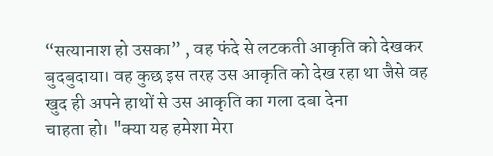“सत्यानाश हो उसका” , वह फंदे से लटकती आकृति को देखकर बुदबुदाया। वह कुछ इस तरह उस आकृति को देख रहा था जैसे वह खुद ही अपने हाथों से उस आकृति का गला दबा देना
चाहता हो। "क्या यह हमेशा मेरा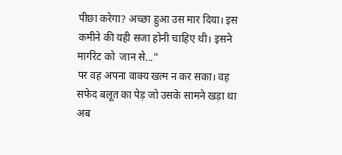पीछा करेगा? अच्छा हुआ उस मार दिया। इस कमीने की यही सजा होनी चाहिए थी। इसने मार्गरेट को  जान से...”
पर वह अपना वाक्य खत्म न कर सका। वह सफेद बलूत का पेड़ जो उसके सामने खड़ा था अब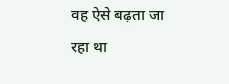वह ऐसे बढ़ता जा रहा था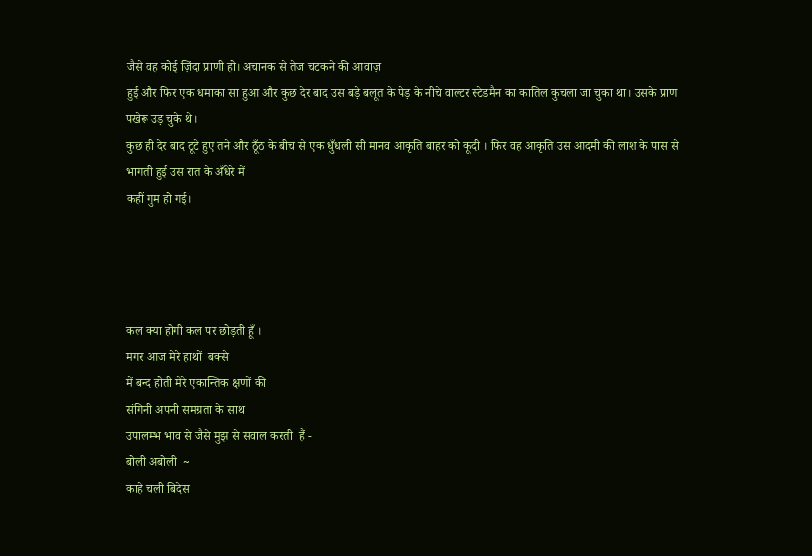जैसे वह कोई ज़िंदा प्राणी हो। अचानक से तेज चटकने की आवाज़
हुई और फिर एक धमाका सा हुआ और कुछ देर बाद उस बड़े बलूत के पेड़ के नीचे वाल्टर स्टेडमैन का कातिल कुचला जा चुका था। उसके प्राण पखेरू उड़ चुके थे।
कुछ ही देर बाद टूटे हुए तने और ठूँठ के बीच से एक धुँधली सी मानव आकृति बाहर को कूदी । फिर वह आकृति उस आदमी की लाश के पास से भागती हुई उस रात के अँधेरे में
कहीं गुम हो गई।




कल क्या होगी कल पर छोड़ती हूँ ।
मगर आज मेरे हाथों  बक्से
में बन्द होती मेरे एकान्तिक क्षणों की
संगिनी अपनी समग्रता के साथ
उपालम्भ भाव से जैसे मुझ से सवाल करती  हैं -
बोली अबोली  ~
काहे चली बिदेस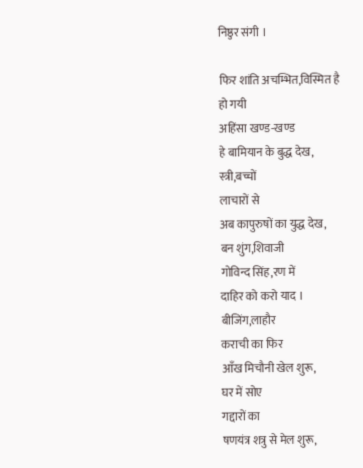निष्ठुर संगी ।

फिर शांति अचम्भित,विस्मित है
हो गयी
अहिंसा खण्ड-खण्ड
हे बामियान के बुद्ध देख,
स्त्री,बच्चों
लाचारों से
अब कापुरुषों का युद्ध देख,
बन शुंग,शिवाजी
गोविन्द सिंह,रण में
दाहिर को करो याद ।
बीजिंग,लाहौर
कराची का फिर
आँख मिचौनी खेल शुरू,
घर में सोए
गद्दारों का
षणयंत्र शत्रु से मेल शुरू,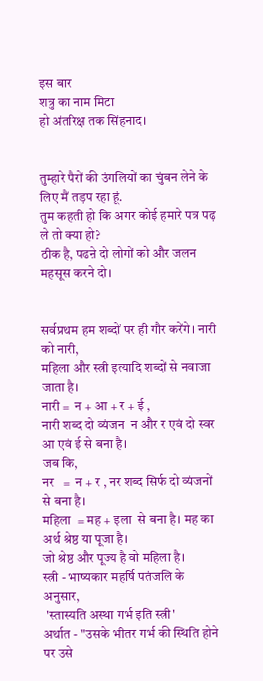इस बार
शत्रु का नाम मिटा
हो अंतरिक्ष तक सिंहनाद।


तुम्हारे पैरों की उंगलियों का चुंबन लेने के लिए मैं तड़प रहा हूं.
तुम कहती हो कि अगर कोई हमारे पत्र पढ़ ले तो क्या हो?
ठीक है, पढऩे दो लोगों को और जलन महसूस करने दो।


सर्वप्रथम हम शब्दों पर ही गौर करेंगे। नारी को नारी,
महिला और स्त्री इत्यादि शब्दों से नवाजा जाता है।
नारी =  न + आ + र + ई ,
नारी शब्द दो व्यंजन  न और र एवं दो स्वर आ एवं ई से बना है।
जब कि,
नर   =  न + र , नर शब्द सिर्फ दो व्यंजनों से बना है।
महिला  = मह + इला  से बना है। मह का अर्थ श्रेष्ठ या पूजा है।
जो श्रेष्ठ और पूज्य है वो महिला है।
स्त्री - भाष्यकार महर्षि पतंजलि के अनुसार,
 'स्तास्यति अस्था गर्भ इति स्त्री'
अर्थात - "उसके भीतर गर्भ की स्थिति होने पर उसे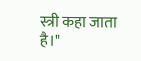स्त्री कहा जाता है।"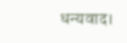धन्यवाद।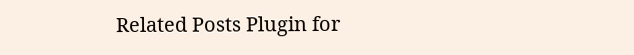Related Posts Plugin for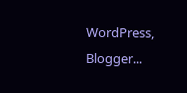WordPress, Blogger...